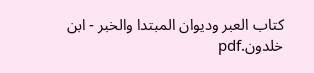كتاب العبر وديوان المبتدا والخبر - ابن خلدون.pdf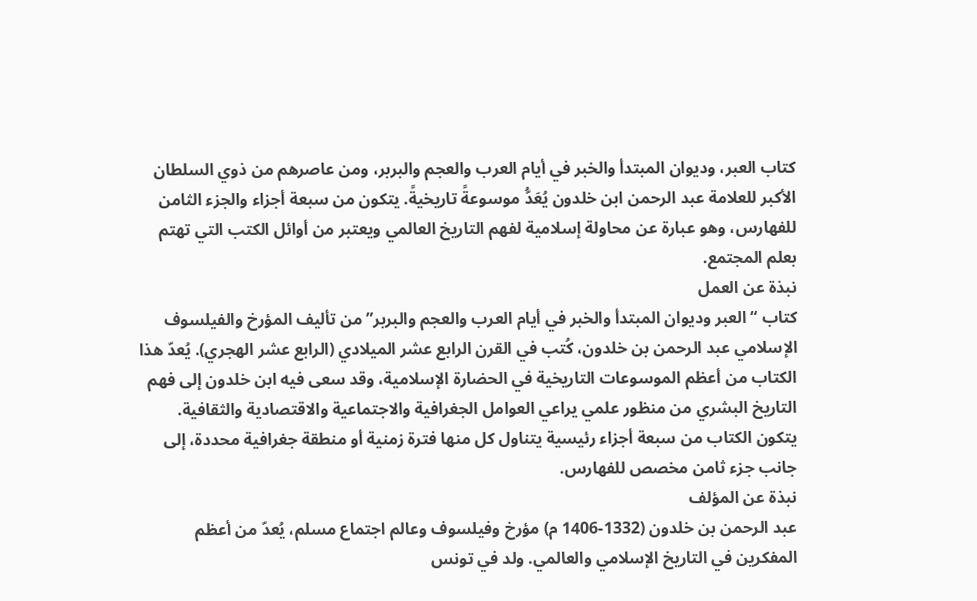كتاب العبر، وديوان المبتدأ والخبر في أيام العرب والعجم والبربر، ومن عاصرهم من ذوي السلطان الأكبر للعلامة عبد الرحمن ابن خلدون يُعَدُّ موسوعةً تاريخيةً. يتكون من سبعة أجزاء والجزء الثامن للفهارس، وهو عبارة عن محاولة إسلامية لفهم التاريخ العالمي ويعتبر من أوائل الكتب التي تهتم بعلم المجتمع.
نبذة عن العمل
كتاب “العبر وديوان المبتدأ والخبر في أيام العرب والعجم والبربر” من تأليف المؤرخ والفيلسوف الإسلامي عبد الرحمن بن خلدون، كُتب في القرن الرابع عشر الميلادي (الرابع عشر الهجري). يُعدّ هذا الكتاب من أعظم الموسوعات التاريخية في الحضارة الإسلامية، وقد سعى فيه ابن خلدون إلى فهم التاريخ البشري من منظور علمي يراعي العوامل الجغرافية والاجتماعية والاقتصادية والثقافية. يتكون الكتاب من سبعة أجزاء رئيسية يتناول كل منها فترة زمنية أو منطقة جغرافية محددة، إلى جانب جزء ثامن مخصص للفهارس.
نبذة عن المؤلف
عبد الرحمن بن خلدون (1332-1406 م) مؤرخ وفيلسوف وعالم اجتماع مسلم، يُعدّ من أعظم المفكرين في التاريخ الإسلامي والعالمي. ولد في تونس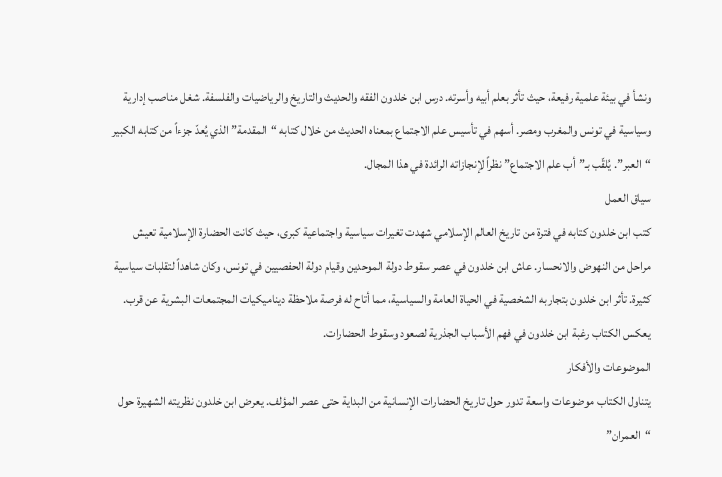ونشأ في بيئة علمية رفيعة، حيث تأثر بعلم أبيه وأسرته. درس ابن خلدون الفقه والحديث والتاريخ والرياضيات والفلسفة. شغل مناصب إدارية وسياسية في تونس والمغرب ومصر. أسهم في تأسيس علم الاجتماع بمعناه الحديث من خلال كتابه “المقدمة” الذي يُعدّ جزءاً من كتابه الكبير “العبر”. يُلقّب بـ”أب علم الاجتماع” نظراً لإنجازاته الرائدة في هذا المجال.
سياق العمل
كتب ابن خلدون كتابه في فترة من تاريخ العالم الإسلامي شهدت تغيرات سياسية واجتماعية كبرى، حيث كانت الحضارة الإسلامية تعيش مراحل من النهوض والانحسار. عاش ابن خلدون في عصر سقوط دولة الموحدين وقيام دولة الحفصيين في تونس، وكان شاهداً لتقلبات سياسية كثيرة. تأثر ابن خلدون بتجاربه الشخصية في الحياة العامة والسياسية، مما أتاح له فرصة ملاحظة ديناميكيات المجتمعات البشرية عن قرب. يعكس الكتاب رغبة ابن خلدون في فهم الأسباب الجذرية لصعود وسقوط الحضارات.
الموضوعات والأفكار
يتناول الكتاب موضوعات واسعة تدور حول تاريخ الحضارات الإنسانية من البداية حتى عصر المؤلف. يعرض ابن خلدون نظريته الشهيرة حول “العمران”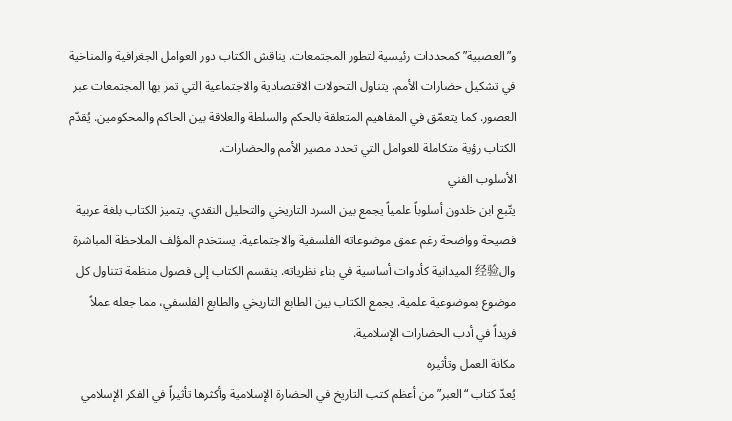و”العصبية” كمحددات رئيسية لتطور المجتمعات. يناقش الكتاب دور العوامل الجغرافية والمناخية في تشكيل حضارات الأمم. يتناول التحولات الاقتصادية والاجتماعية التي تمر بها المجتمعات عبر العصور. كما يتعمّق في المفاهيم المتعلقة بالحكم والسلطة والعلاقة بين الحاكم والمحكومين. يُقدّم الكتاب رؤية متكاملة للعوامل التي تحدد مصير الأمم والحضارات.
الأسلوب الفني
يتّبع ابن خلدون أسلوباً علمياً يجمع بين السرد التاريخي والتحليل النقدي. يتميز الكتاب بلغة عربية فصيحة وواضحة رغم عمق موضوعاته الفلسفية والاجتماعية. يستخدم المؤلف الملاحظة المباشرة وال经验 الميدانية كأدوات أساسية في بناء نظرياته. ينقسم الكتاب إلى فصول منظمة تتناول كل موضوع بموضوعية علمية. يجمع الكتاب بين الطابع التاريخي والطابع الفلسفي، مما جعله عملاً فريداً في أدب الحضارات الإسلامية.
مكانة العمل وتأثيره
يُعدّ كتاب “العبر” من أعظم كتب التاريخ في الحضارة الإسلامية وأكثرها تأثيراً في الفكر الإسلامي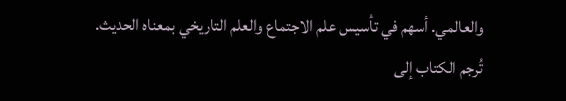والعالمي. أسهم في تأسيس علم الاجتماع والعلم التاريخي بمعناه الحديث. تُرجم الكتاب إلى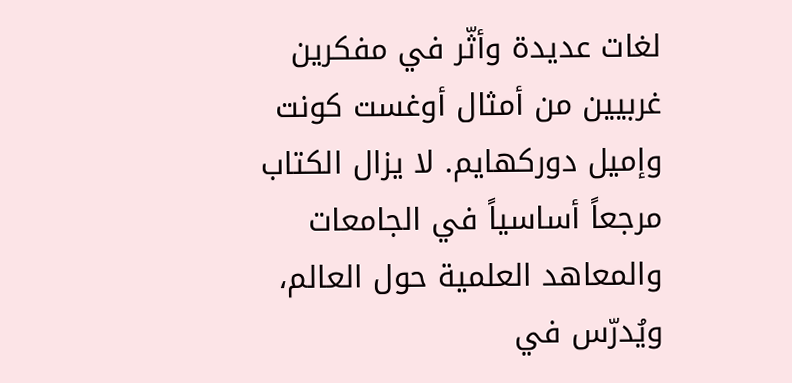لغات عديدة وأثّر في مفكرين غربيين من أمثال أوغست كونت وإميل دوركهايم. لا يزال الكتاب مرجعاً أساسياً في الجامعات والمعاهد العلمية حول العالم، ويُدرّس في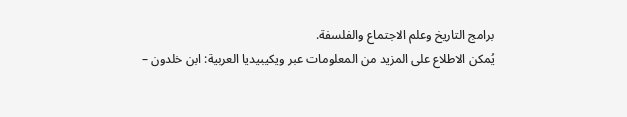برامج التاريخ وعلم الاجتماع والفلسفة.
يُمكن الاطلاع على المزيد من المعلومات عبر ويكيبيديا العربية: ابن خلدون –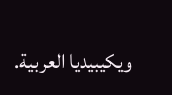ويكيبيديا العربية.